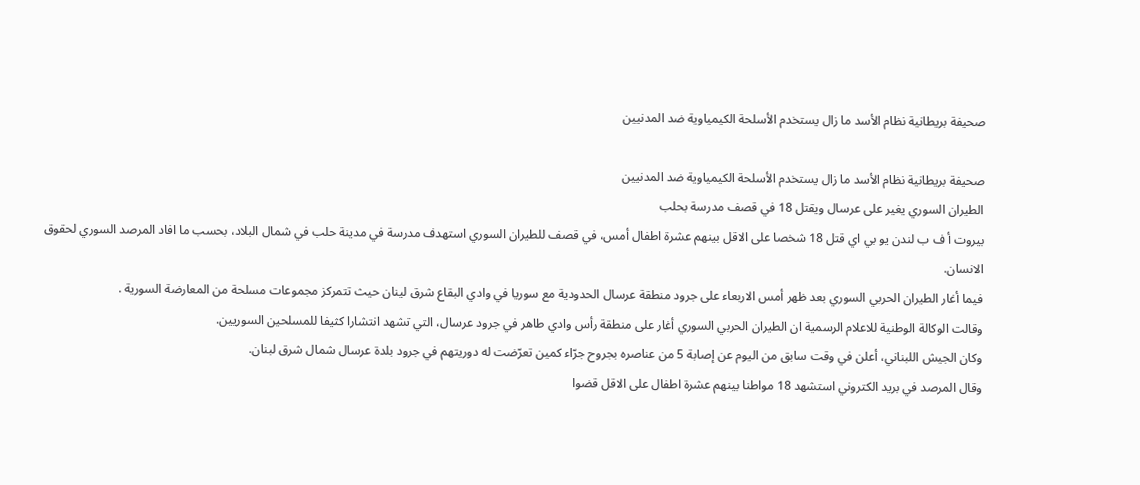صحيفة بريطانية نظام الأسد ما زال يستخدم الأسلحة الكيمياوية ضد المدنيين

صحيفة بريطانية نظام الأسد ما زال يستخدم الأسلحة الكيمياوية ضد المدنيين
الطيران السوري يغير على عرسال ويقتل 18 في قصف مدرسة بحلب
بيروت أ ف ب لندن يو بي اي قتل 18 شخصا على الاقل بينهم عشرة اطفال أمس، في قصف للطيران السوري استهدف مدرسة في مدينة حلب في شمال البلاد، بحسب ما افاد المرصد السوري لحقوق الانسان.
فيما أغار الطيران الحربي السوري بعد ظهر أمس الاربعاء على جرود منطقة عرسال الحدودية مع سوريا في وادي البقاع شرق لينان حيث تتمركز مجموعات مسلحة من المعارضة السورية .
وقالت الوكالة الوطنية للاعلام الرسمية ان الطيران الحربي السوري أغار على منطقة رأس وادي طاهر في جرود عرسال، التي تشهد انتشارا كثيفا للمسلحين السوريين.
وكان الجيش اللبناني، أعلن في وقت سابق من اليوم عن إصابة 5 من عناصره بجروح جرّاء كمين تعرّضت له دوريتهم في جرود بلدة عرسال شمال شرق لبنان.
وقال المرصد في بريد الكتروني استشهد 18 مواطنا بينهم عشرة اطفال على الاقل قضوا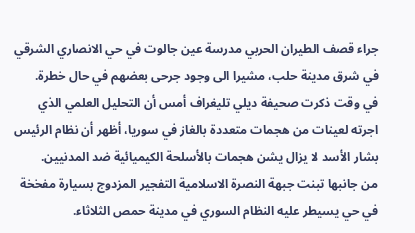جراء قصف الطيران الحربي مدرسة عين جالوت في حي الانصاري الشرقي في شرق مدينة حلب، مشيرا الى وجود جرحى بعضهم في حال خطرة.
في وقت ذكرت صحيفة ديلي تليغراف أمس أن التحليل العلمي الذي اجرته لعينات من هجمات متعددة بالغاز في سوريا، أظهر أن نظام الرئيس بشار الأسد لا يزال يشن هجمات بالأسلحة الكيميائية ضد المدنيين.
من جانبها تبنت جبهة النصرة الاسلامية التفجير المزدوج بسيارة مفخخة في حي يسيطر عليه النظام السوري في مدينة حمص الثلاثاء.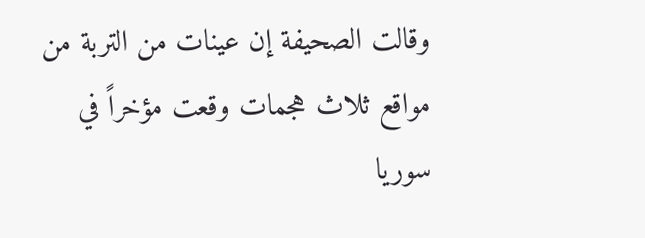وقالت الصحيفة إن عينات من التربة من مواقع ثلاث هجمات وقعت مؤخراً في سوريا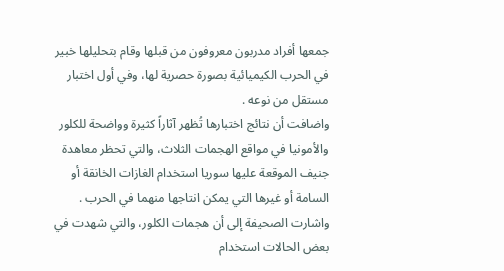جمعها أفراد مدربون معروفون من قبلها وقام بتحليلها خبير في الحرب الكيميائية بصورة حصرية لها، وفي أول اختبار مستقل من نوعه .
واضافت أن نتائج اختبارها تُظهر آثاراً كثيرة وواضحة للكلور والأمونيا في مواقع الهجمات الثلاث، والتي تحظر معاهدة جنيف الموقعة عليها سوريا استخدام الغازات الخانقة أو السامة أو غيرها التي يمكن انتاجها منهما في الحرب .
واشارت الصحيفة إلى أن هجمات الكلور، والتي شهدت في بعض الحالات استخدام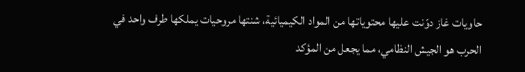حاويات غاز دوّنت عليها محتوياتها من المواد الكيميائية، شنتها مروحيات يملكها طرف واحد في الحرب هو الجيش النظامي، مما يجعل من المؤكد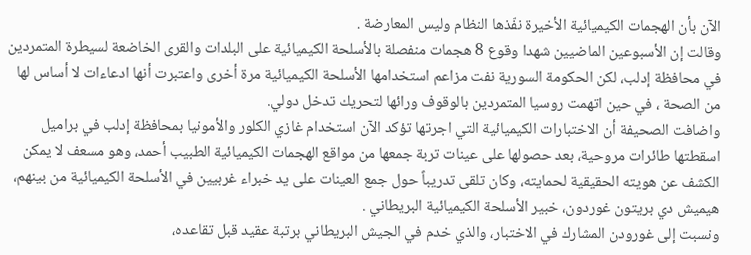الآن بأن الهجمات الكيميائية الأخيرة نفّذها النظام وليس المعارضة .
وقالت إن الأسبوعين الماضيين شهدا وقوع 8 هجمات منفصلة بالأسلحة الكيميائية على البلدات والقرى الخاضعة لسيطرة المتمردين في محافظة إدلب، لكن الحكومة السورية نفت مزاعم استخدامها الأسلحة الكيميائية مرة أخرى واعتبرت أنها ادعاءات لا أساس لها من الصحة ، في حين اتهمت روسيا المتمردين بالوقوف ورائها لتحريك تدخل دولي.
واضافت الصحيفة أن الاختبارات الكيميائية التي اجرتها تؤكد الآن استخدام غازي الكلور والأمونيا بمحافظة إدلب في براميل اسقطتها طائرات مروحية، بعد حصولها على عينات تربة جمعها من مواقع الهجمات الكيميائية الطبيب أحمد، وهو مسعف لا يمكن الكشف عن هويته الحقيقية لحمايته، وكان تلقى تدريباً حول جمع العينات على يد خبراء غربيين في الأسلحة الكيميائية من بينهم، هيميش دي بريتون غوردون، خبير الأسلحة الكيميائية البريطاني .
ونسبت إلى غورودن المشارك في الاختبار، والذي خدم في الجيش البريطاني برتبة عقيد قبل تقاعده،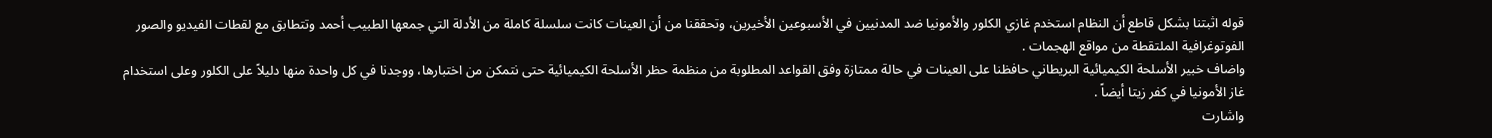قوله اثبتنا بشكل قاطع أن النظام استخدم غازي الكلور والأمونيا ضد المدنيين في الأسبوعين الأخيرين، وتحققنا من أن العينات كانت سلسلة كاملة من الأدلة التي جمعها الطبيب أحمد وتتطابق مع لقطات الفيديو والصور الفوتوغرافية الملتقطة من مواقع الهجمات .
واضاف خبير الأسلحة الكيميائية البريطاني حافظنا على العينات في حالة ممتازة وفق القواعد المطلوبة من منظمة حظر الأسلحة الكيميائية حتى نتمكن من اختبارها، ووجدنا في كل واحدة منها دليلاً على الكلور وعلى استخدام غاز الأمونيا في كفر زيتا أيضاً .
واشارت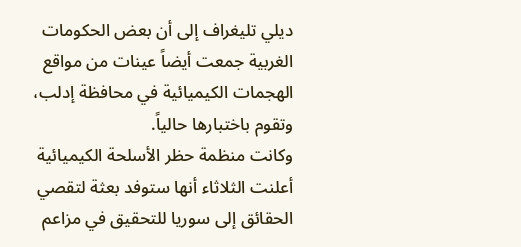ديلي تليغراف إلى أن بعض الحكومات الغربية جمعت أيضاً عينات من مواقع الهجمات الكيميائية في محافظة إدلب، وتقوم باختبارها حالياً.
وكانت منظمة حظر الأسلحة الكيميائية أعلنت الثلاثاء أنها ستوفد بعثة لتقصي الحقائق إلى سوريا للتحقيق في مزاعم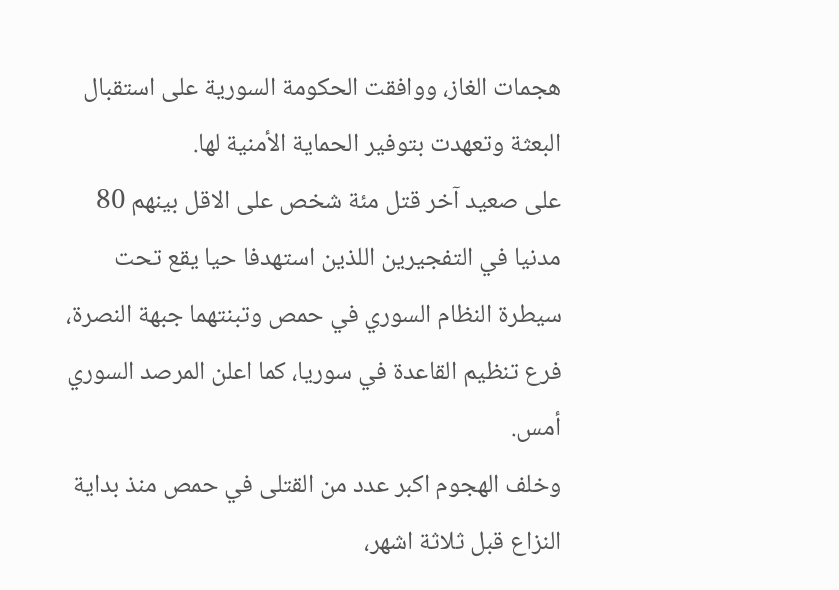هجمات الغاز، ووافقت الحكومة السورية على استقبال البعثة وتعهدت بتوفير الحماية الأمنية لها.
على صعيد آخر قتل مئة شخص على الاقل بينهم 80 مدنيا في التفجيرين اللذين استهدفا حيا يقع تحت سيطرة النظام السوري في حمص وتبنتهما جبهة النصرة، فرع تنظيم القاعدة في سوريا، كما اعلن المرصد السوري أمس.
وخلف الهجوم اكبر عدد من القتلى في حمص منذ بداية النزاع قبل ثلاثة اشهر،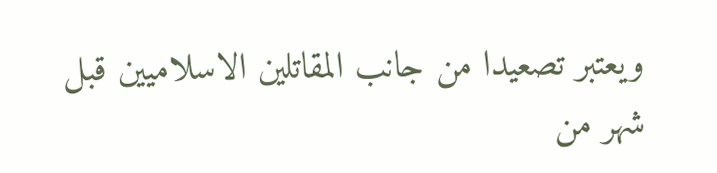ويعتبر تصعيدا من جانب المقاتلين الاسلاميين قبل شهر من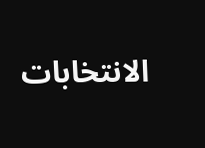الانتخابات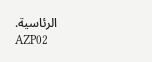الرئاسية.
AZP02